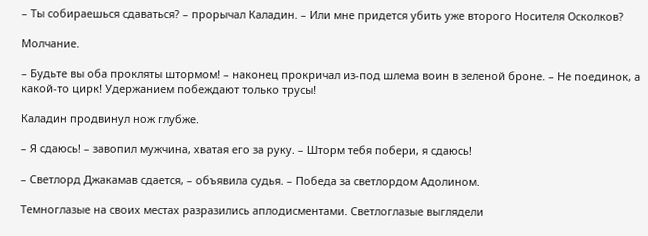– Ты собираешься сдаваться? – прорычал Каладин. – Или мне придется убить уже второго Носителя Осколков?

Молчание.

– Будьте вы оба прокляты штормом! – наконец прокричал из-под шлема воин в зеленой броне. – Не поединок, а какой-то цирк! Удержанием побеждают только трусы!

Каладин продвинул нож глубже.

– Я сдаюсь! – завопил мужчина, хватая его за руку. – Шторм тебя побери, я сдаюсь!

– Светлорд Джакамав сдается, – объявила судья. – Победа за светлордом Адолином.

Темноглазые на своих местах разразились аплодисментами. Светлоглазые выглядели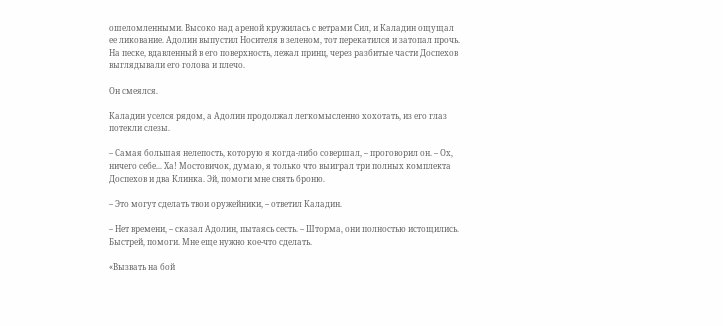ошеломленными. Высоко над ареной кружилась с ветрами Сил, и Каладин ощущал ее ликование. Адолин выпустил Носителя в зеленом, тот перекатился и затопал прочь. На песке, вдавленный в его поверхность, лежал принц, через разбитые части Доспехов выглядывали его голова и плечо.

Он смеялся.

Каладин уселся рядом, а Адолин продолжал легкомысленно хохотать, из его глаз потекли слезы.

– Самая большая нелепость, которую я когда-либо совершал, – проговорил он. – Ох, ничего себе... Ха! Мостовичок, думаю, я только что выиграл три полных комплекта Доспехов и два Клинка. Эй, помоги мне снять броню.

– Это могут сделать твои оружейники, – ответил Каладин.

– Нет времени, – сказал Адолин, пытаясь сесть. – Шторма, они полностью истощились. Быстрей, помоги. Мне еще нужно кое-что сделать.

«Вызвать на бой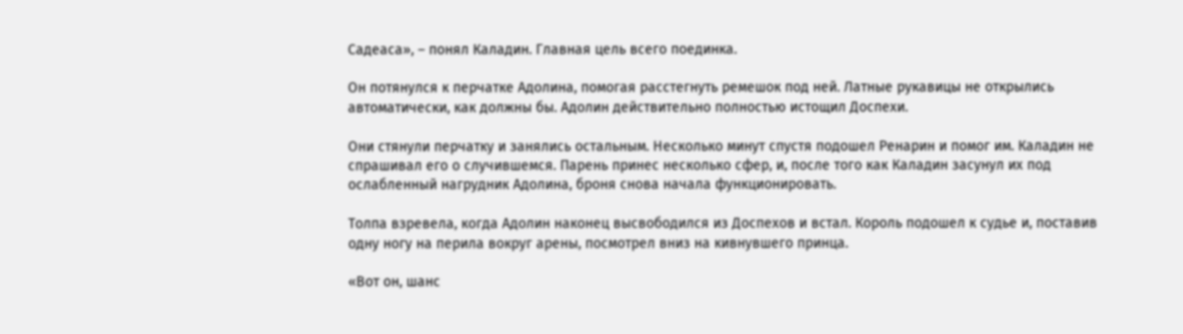Садеаса», – понял Каладин. Главная цель всего поединка.

Он потянулся к перчатке Адолина, помогая расстегнуть ремешок под ней. Латные рукавицы не открылись автоматически, как должны бы. Адолин действительно полностью истощил Доспехи.

Они стянули перчатку и занялись остальным. Несколько минут спустя подошел Ренарин и помог им. Каладин не спрашивал его о случившемся. Парень принес несколько сфер, и, после того как Каладин засунул их под ослабленный нагрудник Адолина, броня снова начала функционировать.

Толпа взревела, когда Адолин наконец высвободился из Доспехов и встал. Король подошел к судье и, поставив одну ногу на перила вокруг арены, посмотрел вниз на кивнувшего принца.

«Вот он, шанс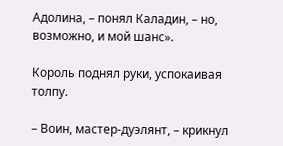Адолина, – понял Каладин, – но, возможно, и мой шанс».

Король поднял руки, успокаивая толпу.

– Воин, мастер-дуэлянт, – крикнул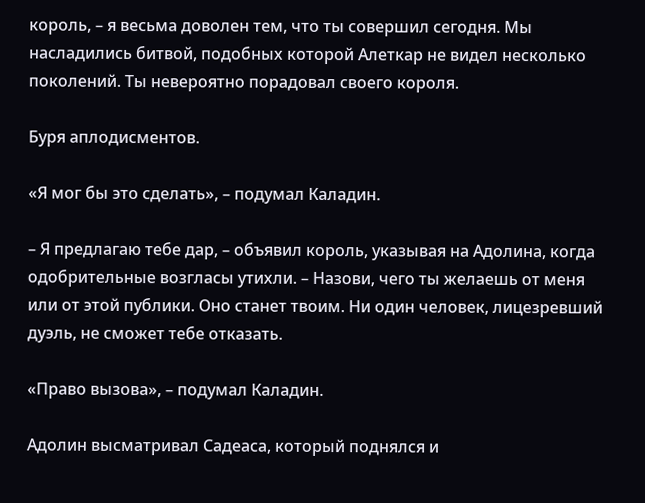король, – я весьма доволен тем, что ты совершил сегодня. Мы насладились битвой, подобных которой Алеткар не видел несколько поколений. Ты невероятно порадовал своего короля.

Буря аплодисментов.

«Я мог бы это сделать», – подумал Каладин.

– Я предлагаю тебе дар, – объявил король, указывая на Адолина, когда одобрительные возгласы утихли. – Назови, чего ты желаешь от меня или от этой публики. Оно станет твоим. Ни один человек, лицезревший дуэль, не сможет тебе отказать.

«Право вызова», – подумал Каладин.

Адолин высматривал Садеаса, который поднялся и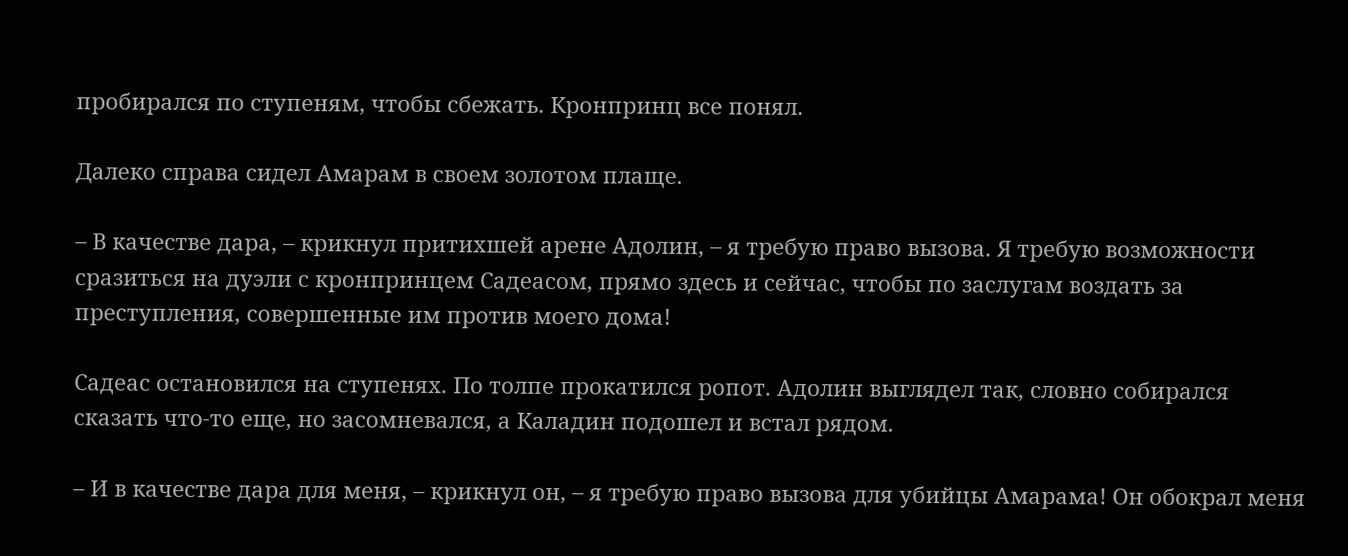пробирался по ступеням, чтобы сбежать. Кронпринц все понял.

Далеко справа сидел Амарам в своем золотом плаще.

– В качестве дара, – крикнул притихшей арене Адолин, – я требую право вызова. Я требую возможности сразиться на дуэли с кронпринцем Садеасом, прямо здесь и сейчас, чтобы по заслугам воздать за преступления, совершенные им против моего дома!

Садеас остановился на ступенях. По толпе прокатился ропот. Адолин выглядел так, словно собирался сказать что-то еще, но засомневался, а Каладин подошел и встал рядом.

– И в качестве дара для меня, – крикнул он, – я требую право вызова для убийцы Амарама! Он обокрал меня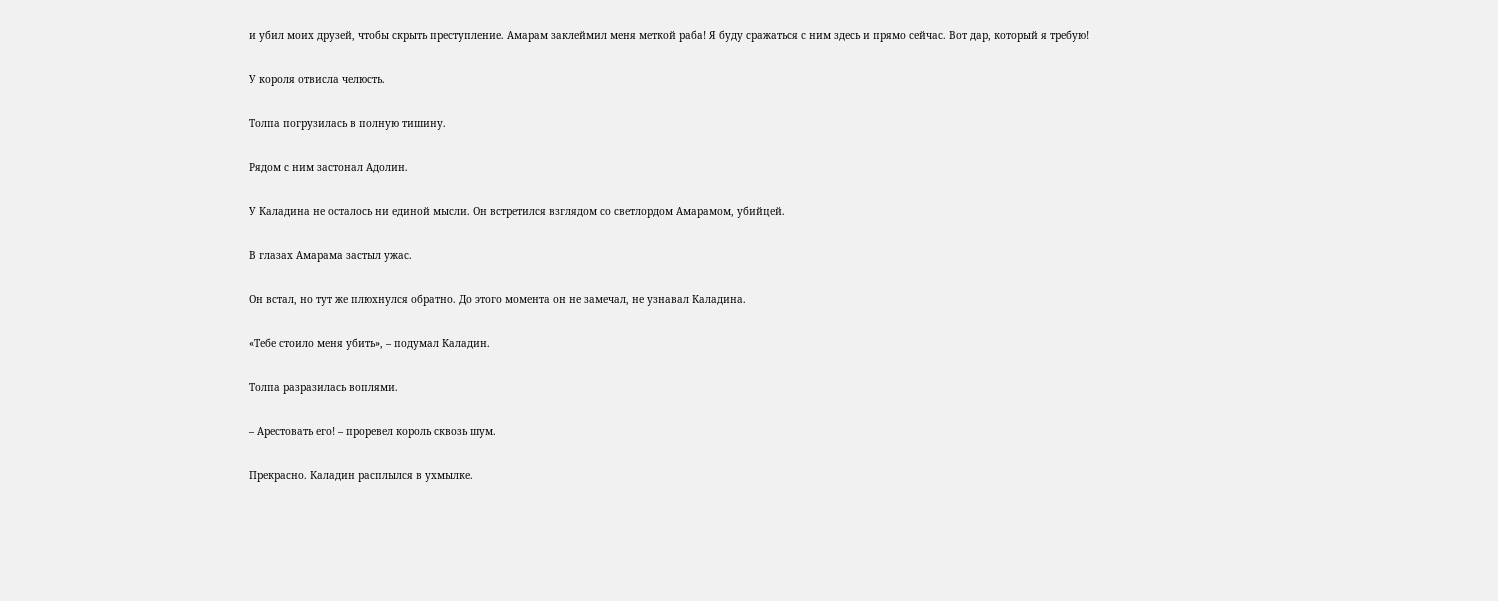и убил моих друзей, чтобы скрыть преступление. Амарам заклеймил меня меткой раба! Я буду сражаться с ним здесь и прямо сейчас. Вот дар, который я требую!

У короля отвисла челюсть.

Толпа погрузилась в полную тишину.

Рядом с ним застонал Адолин.

У Каладина не осталось ни единой мысли. Он встретился взглядом со светлордом Амарамом, убийцей.

В глазах Амарама застыл ужас.

Он встал, но тут же плюхнулся обратно. До этого момента он не замечал, не узнавал Каладина.

«Тебе стоило меня убить», – подумал Каладин.

Толпа разразилась воплями.

– Арестовать его! – проревел король сквозь шум.

Прекрасно. Каладин расплылся в ухмылке.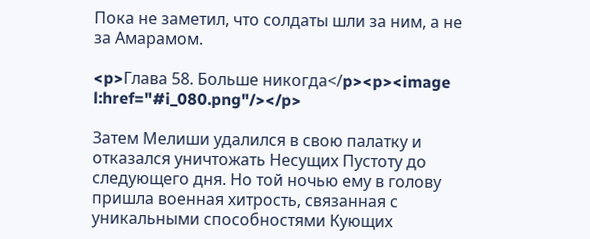Пока не заметил, что солдаты шли за ним, а не за Амарамом.

<p>Глава 58. Больше никогда</p><p><image l:href="#i_080.png"/></p>

Затем Мелиши удалился в свою палатку и отказался уничтожать Несущих Пустоту до следующего дня. Но той ночью ему в голову пришла военная хитрость, связанная с уникальными способностями Кующих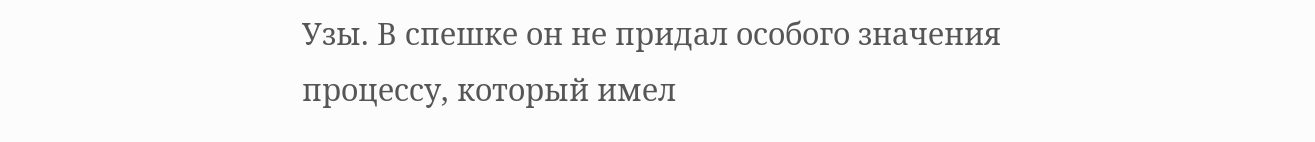Узы. В спешке он не придал особого значения процессу, который имел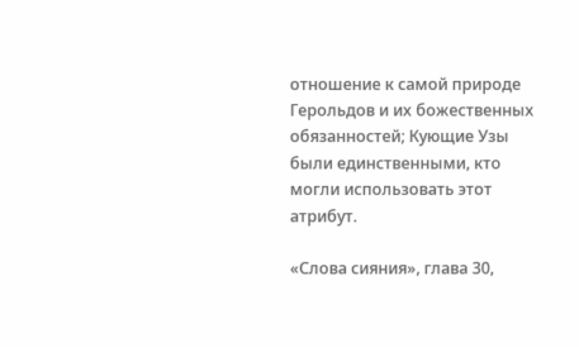отношение к самой природе Герольдов и их божественных обязанностей; Кующие Узы были единственными, кто могли использовать этот атрибут.

«Слова сияния», глава 30,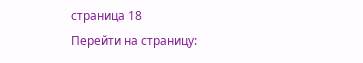страница 18
Перейти на страницу: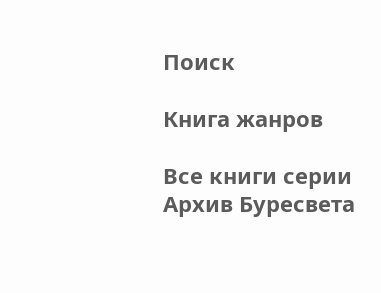Поиск

Книга жанров

Все книги серии Архив Буресвета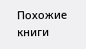Похожие книги